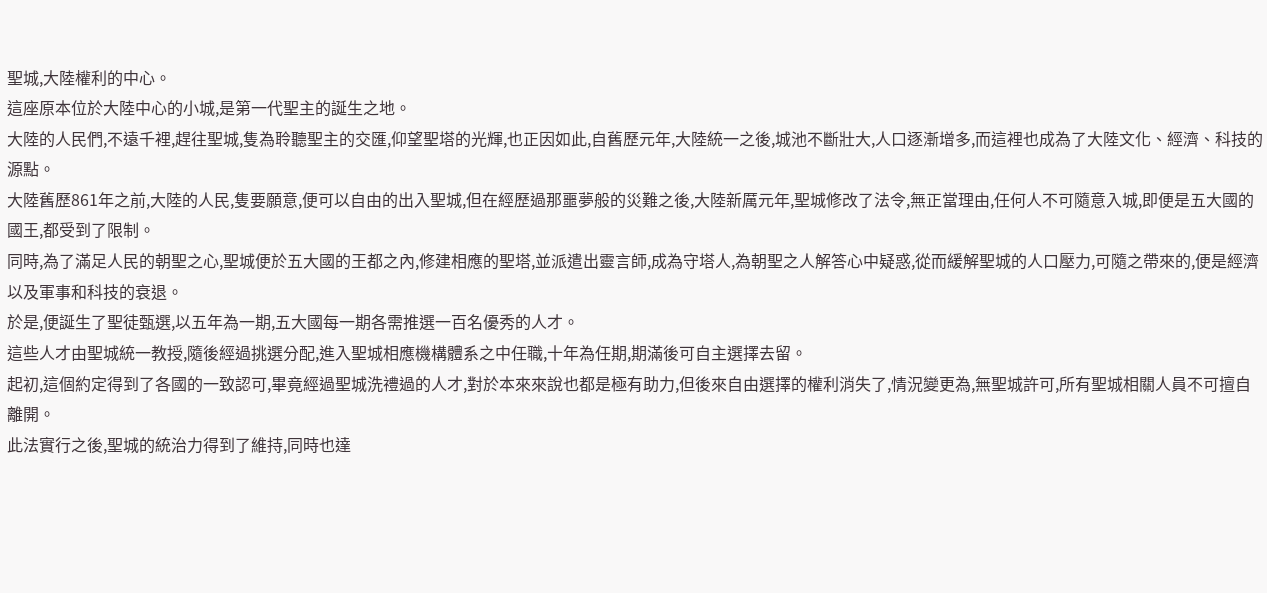聖城,大陸權利的中心。
這座原本位於大陸中心的小城,是第一代聖主的誕生之地。
大陸的人民們,不遠千裡,趕往聖城,隻為聆聽聖主的交匯,仰望聖塔的光輝,也正因如此,自舊歷元年,大陸統一之後,城池不斷壯大,人口逐漸增多,而這裡也成為了大陸文化、經濟、科技的源點。
大陸舊歷861年之前,大陸的人民,隻要願意,便可以自由的出入聖城,但在經歷過那噩夢般的災難之後,大陸新厲元年,聖城修改了法令,無正當理由,任何人不可隨意入城,即便是五大國的國王,都受到了限制。
同時,為了滿足人民的朝聖之心,聖城便於五大國的王都之內,修建相應的聖塔,並派遣出靈言師,成為守塔人,為朝聖之人解答心中疑惑,從而緩解聖城的人口壓力,可隨之帶來的,便是經濟以及軍事和科技的衰退。
於是,便誕生了聖徒甄選,以五年為一期,五大國每一期各需推選一百名優秀的人才。
這些人才由聖城統一教授,隨後經過挑選分配,進入聖城相應機構體系之中任職,十年為任期,期滿後可自主選擇去留。
起初,這個約定得到了各國的一致認可,畢竟經過聖城洗禮過的人才,對於本來來說也都是極有助力,但後來自由選擇的權利消失了,情況變更為,無聖城許可,所有聖城相關人員不可擅自離開。
此法實行之後,聖城的統治力得到了維持,同時也達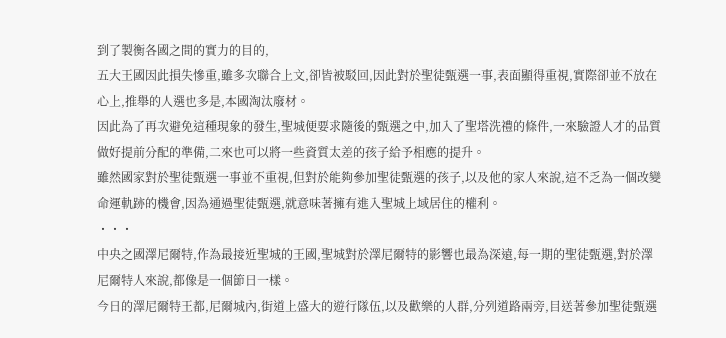到了製衡各國之間的實力的目的,
五大王國因此損失慘重,雖多次聯合上文,卻皆被駁回,因此對於聖徒甄選一事,表面顯得重視,實際卻並不放在心上,推舉的人選也多是,本國淘汰廢材。
因此為了再次避免這種現象的發生,聖城便要求隨後的甄選之中,加入了聖塔洗禮的條件,一來驗證人才的品質做好提前分配的準備,二來也可以將一些資質太差的孩子給予相應的提升。
雖然國家對於聖徒甄選一事並不重視,但對於能夠參加聖徒甄選的孩子,以及他的家人來說,這不乏為一個改變命運軌跡的機會,因為通過聖徒甄選,就意味著擁有進入聖城上域居住的權利。
・・・
中央之國澤尼爾特,作為最接近聖城的王國,聖城對於澤尼爾特的影響也最為深遠,每一期的聖徒甄選,對於澤尼爾特人來說,都像是一個節日一樣。
今日的澤尼爾特王都,尼爾城內,街道上盛大的遊行隊伍,以及歡樂的人群,分列道路兩旁,目送著參加聖徒甄選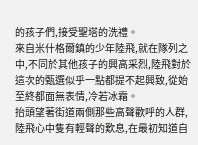的孩子們,接受聖塔的洗禮。
來自米什格爾鎮的少年陸飛,就在隊列之中,不同於其他孩子的興高采烈,陸飛對於這次的甄選似乎一點都提不起興致,從始至終都面無表情,冷若冰霜。
抬頭望著街道兩側那些高聲歡呼的人群,陸飛心中隻有輕聲的歎息,在最初知道自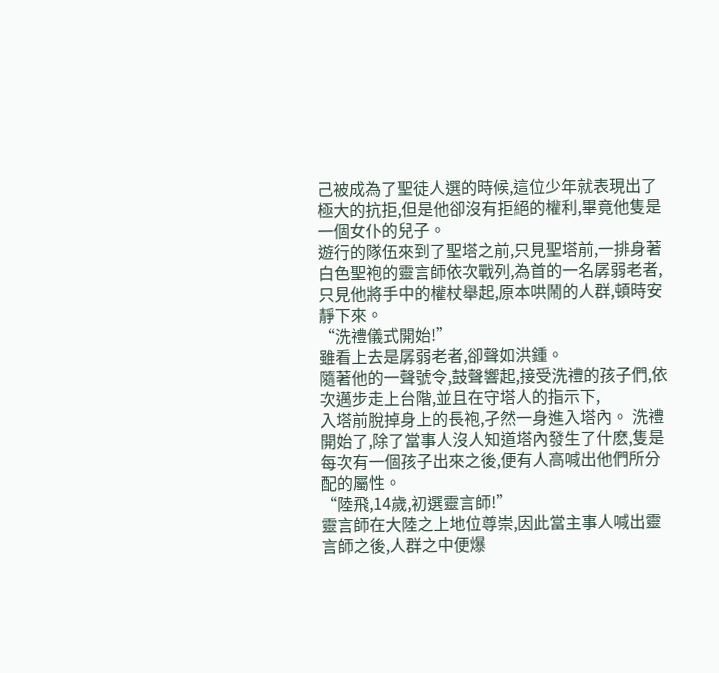己被成為了聖徒人選的時候,這位少年就表現出了極大的抗拒,但是他卻沒有拒絕的權利,畢竟他隻是一個女仆的兒子。
遊行的隊伍來到了聖塔之前,只見聖塔前,一排身著白色聖袍的靈言師依次戰列,為首的一名孱弱老者,只見他將手中的權杖舉起,原本哄鬧的人群,頓時安靜下來。
“洗禮儀式開始!”
雖看上去是孱弱老者,卻聲如洪鍾。
隨著他的一聲號令,鼓聲響起,接受洗禮的孩子們,依次邁步走上台階,並且在守塔人的指示下,
入塔前脫掉身上的長袍,孑然一身進入塔內。 洗禮開始了,除了當事人沒人知道塔內發生了什麽,隻是每次有一個孩子出來之後,便有人高喊出他們所分配的屬性。
“陸飛,14歲,初選靈言師!”
靈言師在大陸之上地位尊崇,因此當主事人喊出靈言師之後,人群之中便爆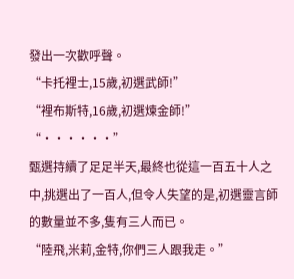發出一次歡呼聲。
“卡托裡士,15歲,初選武師!”
“裡布斯特,16歲,初選煉金師!”
“・・・・・・”
甄選持續了足足半天,最終也從這一百五十人之中,挑選出了一百人,但令人失望的是,初選靈言師的數量並不多,隻有三人而已。
“陸飛,米莉,金特,你們三人跟我走。”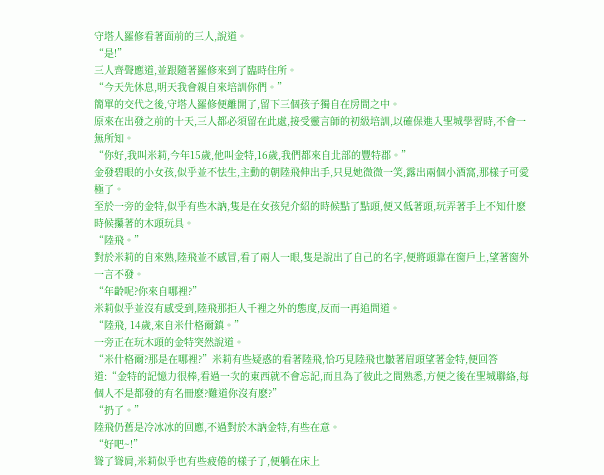守塔人羅修看著面前的三人,說道。
“是!”
三人齊聲應道,並跟隨著羅修來到了臨時住所。
“今天先休息,明天我會親自來培訓你們。”
簡單的交代之後,守塔人羅修便離開了,留下三個孩子獨自在房間之中。
原來在出發之前的十天,三人都必須留在此處,接受靈言師的初級培訓,以確保進入聖城學習時,不會一無所知。
“你好,我叫米莉,今年15歲,他叫金特,16歲,我們都來自北部的豐特郡。”
金發碧眼的小女孩,似乎並不怯生,主動的朝陸飛伸出手,只見她微微一笑,露出兩個小酒窩,那樣子可愛極了。
至於一旁的金特,似乎有些木訥,隻是在女孩兒介紹的時候點了點頭,便又低著頭,玩弄著手上不知什麽時候攥著的木頭玩具。
“陸飛。”
對於米莉的自來熟,陸飛並不感冒,看了兩人一眼,隻是說出了自己的名字,便將頭靠在窗戶上,望著窗外一言不發。
“年齡呢?你來自哪裡?”
米莉似乎並沒有感受到,陸飛那拒人千裡之外的態度,反而一再追問道。
“陸飛, 14歲,來自米什格爾鎮。”
一旁正在玩木頭的金特突然說道。
“米什格爾?那是在哪裡?”米莉有些疑惑的看著陸飛,恰巧見陸飛也皺著眉頭望著金特,便回答道:“金特的記憶力很棒,看過一次的東西就不會忘記,而且為了彼此之間熟悉,方便之後在聖城聯絡,每個人不是都發的有名冊麽?難道你沒有麽?”
“扔了。”
陸飛仍舊是冷冰冰的回應,不過對於木訥金特,有些在意。
“好吧~!”
聳了聳肩,米莉似乎也有些疲倦的樣子了,便躺在床上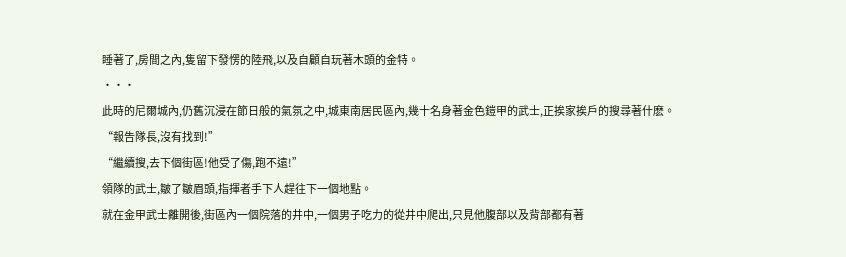睡著了,房間之內,隻留下發愣的陸飛,以及自顧自玩著木頭的金特。
・・・
此時的尼爾城內,仍舊沉浸在節日般的氣氛之中,城東南居民區內,幾十名身著金色鎧甲的武士,正挨家挨戶的搜尋著什麽。
“報告隊長,沒有找到!”
“繼續搜,去下個街區!他受了傷,跑不遠!”
領隊的武士,皺了皺眉頭,指揮者手下人趕往下一個地點。
就在金甲武士離開後,街區內一個院落的井中,一個男子吃力的從井中爬出,只見他腹部以及背部都有著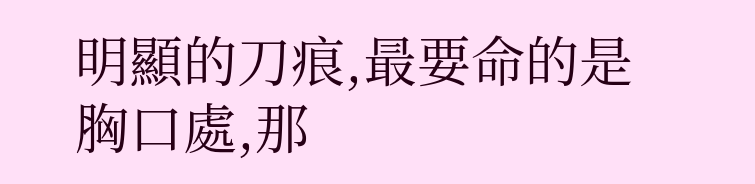明顯的刀痕,最要命的是胸口處,那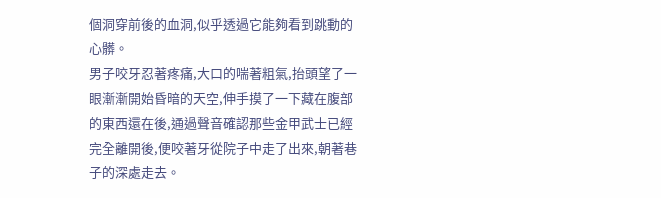個洞穿前後的血洞,似乎透過它能夠看到跳動的心髒。
男子咬牙忍著疼痛,大口的喘著粗氣,抬頭望了一眼漸漸開始昏暗的天空,伸手摸了一下藏在腹部的東西還在後,通過聲音確認那些金甲武士已經完全離開後,便咬著牙從院子中走了出來,朝著巷子的深處走去。